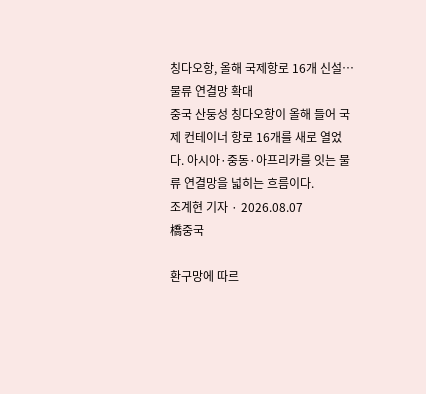칭다오항, 올해 국제항로 16개 신설… 물류 연결망 확대
중국 산둥성 칭다오항이 올해 들어 국제 컨테이너 항로 16개를 새로 열었다. 아시아·중동·아프리카를 잇는 물류 연결망을 넓히는 흐름이다.
조계현 기자 · 2026.08.07
橋중국

환구망에 따르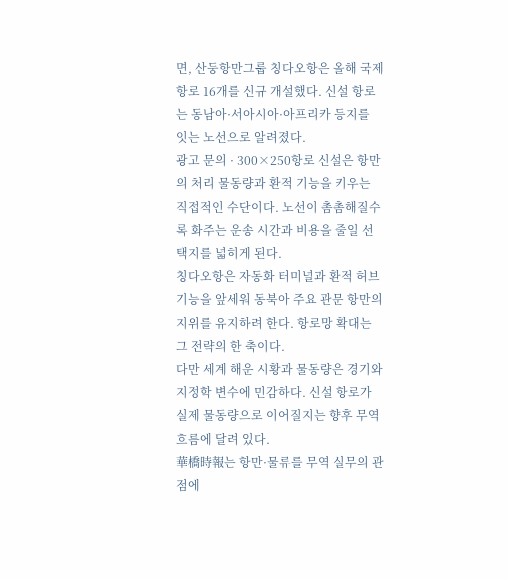면, 산둥항만그룹 칭다오항은 올해 국제 항로 16개를 신규 개설했다. 신설 항로는 동남아·서아시아·아프리카 등지를 잇는 노선으로 알려졌다.
광고 문의 · 300×250항로 신설은 항만의 처리 물동량과 환적 기능을 키우는 직접적인 수단이다. 노선이 촘촘해질수록 화주는 운송 시간과 비용을 줄일 선택지를 넓히게 된다.
칭다오항은 자동화 터미널과 환적 허브 기능을 앞세워 동북아 주요 관문 항만의 지위를 유지하려 한다. 항로망 확대는 그 전략의 한 축이다.
다만 세계 해운 시황과 물동량은 경기와 지정학 변수에 민감하다. 신설 항로가 실제 물동량으로 이어질지는 향후 무역 흐름에 달려 있다.
華橋時報는 항만·물류를 무역 실무의 관점에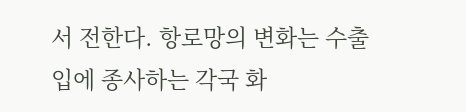서 전한다. 항로망의 변화는 수출입에 종사하는 각국 화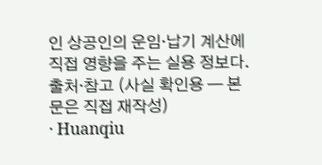인 상공인의 운임·납기 계산에 직접 영향을 주는 실용 정보다.
출처·참고 (사실 확인용 — 본문은 직접 재작성)
· Huanqiu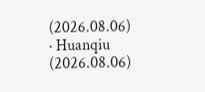(2026.08.06)
· Huanqiu (2026.08.06)